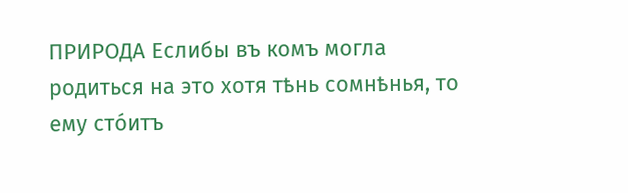ПРИРОДА Еслибы въ комъ могла родиться на это хотя тѣнь сомнѣнья, то ему сто́итъ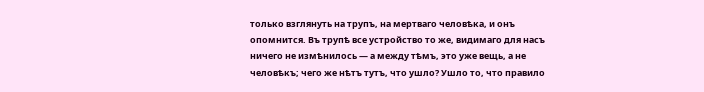только взглянуть на трупъ, на мертваго человѣка, и онъ опомнится. Въ трупѣ все устройство то же, видимаго для насъ ничего не измѣнилось — а между тѣмъ, это уже вещь, а не человѣкъ; чего же нѣтъ тутъ, что ушло? Ушло то, что правило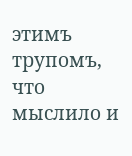этимъ трупомъ, что мыслило и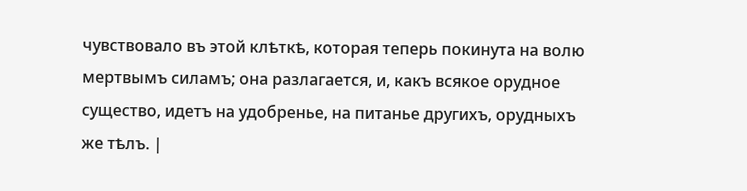чувствовало въ этой клѣткѣ, которая теперь покинута на волю мертвымъ силамъ; она разлагается, и, какъ всякое орудное существо, идетъ на удобренье, на питанье другихъ, орудныхъ же тѣлъ. |